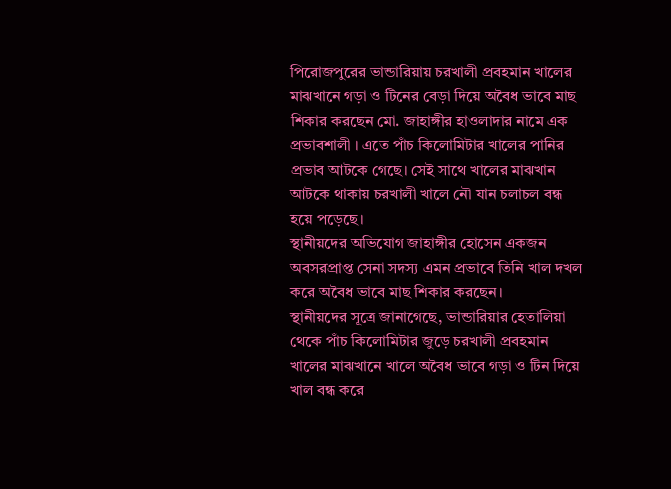পিরোজপুরের ভান্ডারিয়ায় চরখালী প্রবহমান খালের মাঝখানে গড়া ও টিনের বেড়া দিয়ে অবৈধ ভাবে মাছ শিকার করছেন মো. জাহাঙ্গীর হাওলাদার নামে এক প্রভাবশালী । এতে পাঁচ কিলোমিটার খালের পানির প্রভাব আটকে গেছে। সেই সাথে খালের মাঝখান আটকে থাকায় চরখালী খালে নৌ যান চলাচল বন্ধ হয়ে পড়েছে।
স্থানীয়দের অভিযোগ জাহাঙ্গীর হোসেন একজন অবসরপ্রাপ্ত সেনা সদস্য এমন প্রভাবে তিনি খাল দখল করে অবৈধ ভাবে মাছ শিকার করছেন।
স্থানীয়দের সূত্রে জানাগেছে, ভান্ডারিয়ার হেতালিয়া থেকে পাঁচ কিলোমিটার জুড়ে চরখালী প্রবহমান খালের মাঝখানে খালে অবৈধ ভাবে গড়া ও টিন দিয়ে খাল বন্ধ করে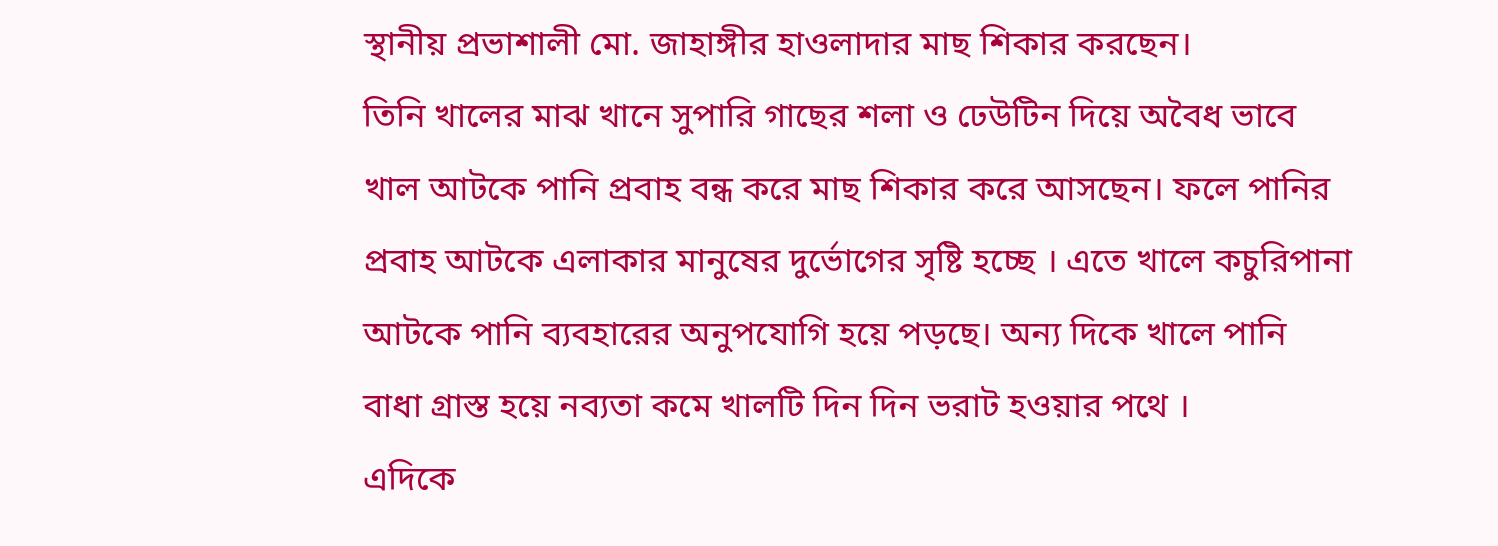স্থানীয় প্রভাশালী মো. জাহাঙ্গীর হাওলাদার মাছ শিকার করছেন।
তিনি খালের মাঝ খানে সুপারি গাছের শলা ও ঢেউটিন দিয়ে অবৈধ ভাবে খাল আটকে পানি প্রবাহ বন্ধ করে মাছ শিকার করে আসছেন। ফলে পানির প্রবাহ আটকে এলাকার মানুষের দুর্ভোগের সৃষ্টি হচ্ছে । এতে খালে কচুরিপানা আটকে পানি ব্যবহারের অনুপযোগি হয়ে পড়ছে। অন্য দিকে খালে পানি বাধা গ্রাস্ত হয়ে নব্যতা কমে খালটি দিন দিন ভরাট হওয়ার পথে ।
এদিকে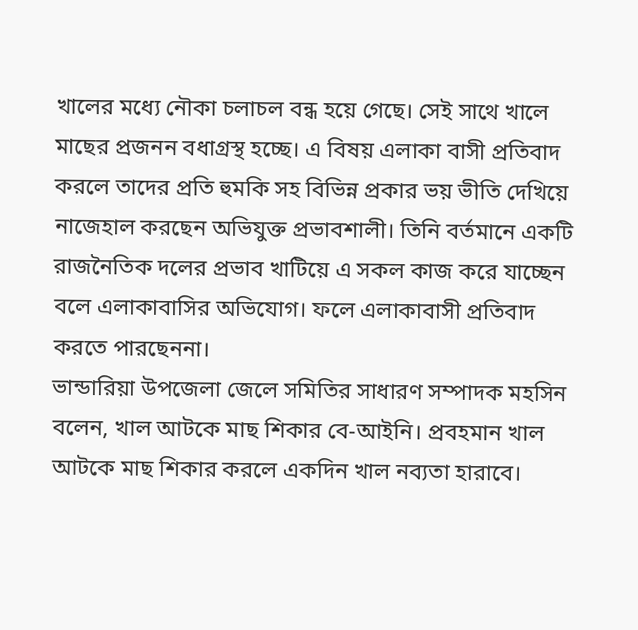খালের মধ্যে নৌকা চলাচল বন্ধ হয়ে গেছে। সেই সাথে খালে মাছের প্রজনন বধাগ্রস্থ হচ্ছে। এ বিষয় এলাকা বাসী প্রতিবাদ করলে তাদের প্রতি হুমকি সহ বিভিন্ন প্রকার ভয় ভীতি দেখিয়ে নাজেহাল করছেন অভিযুক্ত প্রভাবশালী। তিনি বর্তমানে একটি রাজনৈতিক দলের প্রভাব খাটিয়ে এ সকল কাজ করে যাচ্ছেন বলে এলাকাবাসির অভিযোগ। ফলে এলাকাবাসী প্রতিবাদ করতে পারছেননা।
ভান্ডারিয়া উপজেলা জেলে সমিতির সাধারণ সম্পাদক মহসিন বলেন, খাল আটকে মাছ শিকার বে-আইনি। প্রবহমান খাল আটকে মাছ শিকার করলে একদিন খাল নব্যতা হারাবে।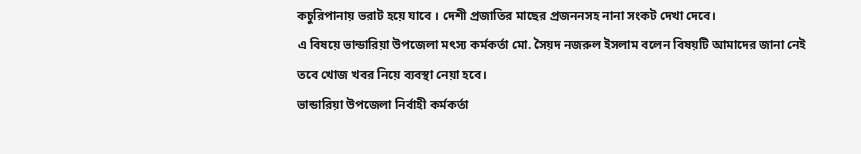কচুরিপানায় ভরাট হয়ে যাবে । দেশী প্রজাতির মাছের প্রজননসহ নানা সংকট দেখা দেবে।
এ বিষয়ে ভান্ডারিয়া উপজেলা মৎস্য কর্মকর্তা মো. সৈয়দ নজরুল ইসলাম বলেন বিষয়টি আমাদের জানা নেই তবে খোজ খবর নিয়ে ব্যবস্থা নেয়া হবে।
ভান্ডারিয়া উপজেলা নির্বাহী কর্মকর্তা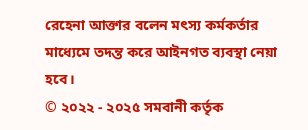রেহেনা আক্তার বলেন মৎস্য কর্মকর্তার মাধ্যেমে তদন্ত করে আইনগত ব্যবস্থা নেয়া হবে।
© ২০২২ - ২০২৫ সমবানী কর্তৃক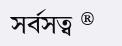সর্বসত্ব ®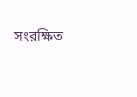সংরক্ষিত